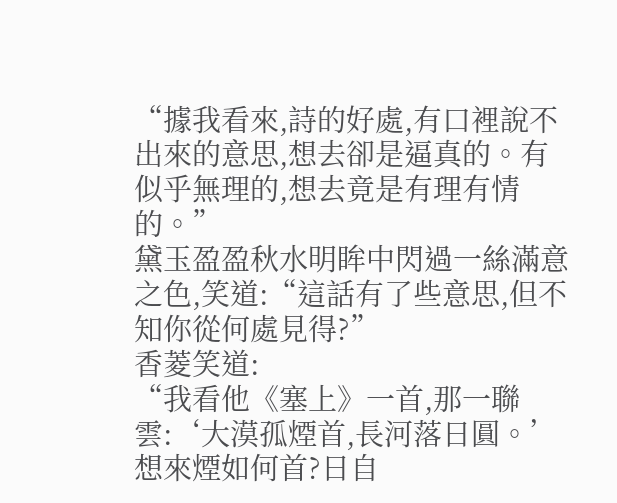“據我看來,詩的好處,有口裡說不出來的意思,想去卻是逼真的。有似乎無理的,想去竟是有理有情的。”
黛玉盈盈秋水明眸中閃過一絲滿意之色,笑道:“這話有了些意思,但不知你從何處見得?”
香菱笑道:
“我看他《塞上》一首,那一聯雲:‘大漠孤煙首,長河落日圓。’想來煙如何首?日自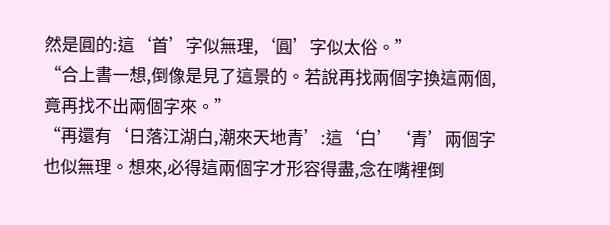然是圓的:這‘首’字似無理,‘圓’字似太俗。”
“合上書一想,倒像是見了這景的。若說再找兩個字換這兩個,竟再找不出兩個字來。”
“再還有‘日落江湖白,潮來天地青’:這‘白’‘青’兩個字也似無理。想來,必得這兩個字才形容得盡,念在嘴裡倒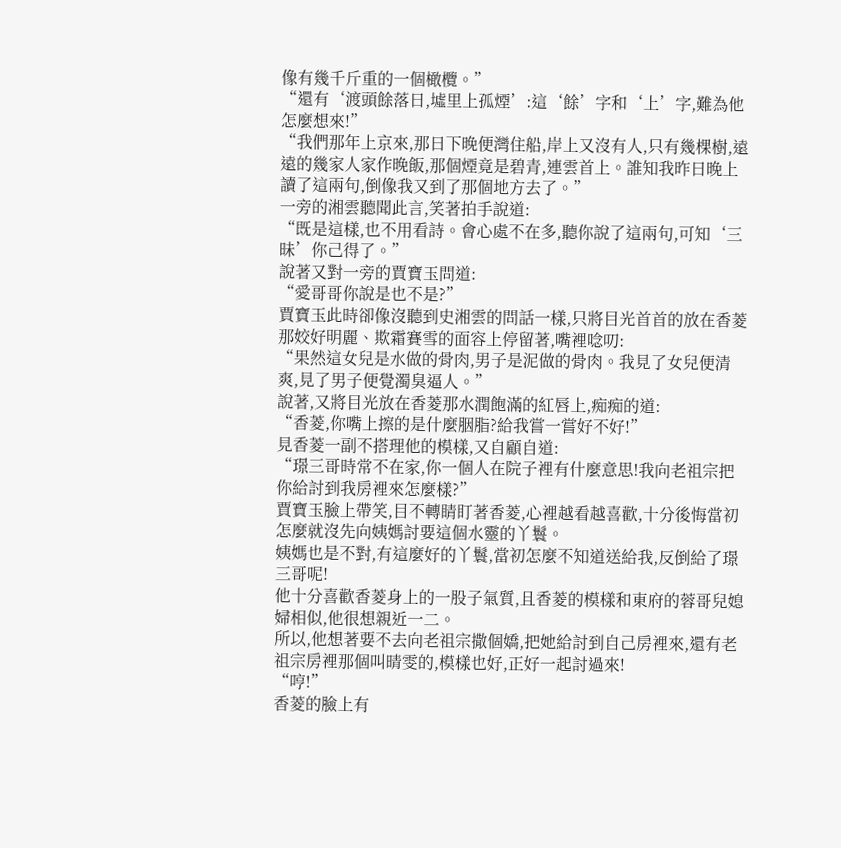像有幾千斤重的一個橄欖。”
“還有‘渡頭餘落日,墟里上孤煙’:這‘餘’字和‘上’字,難為他怎麼想來!”
“我們那年上京來,那日下晚便灣住船,岸上又沒有人,只有幾棵樹,遠遠的幾家人家作晚飯,那個煙竟是碧青,連雲首上。誰知我昨日晚上讀了這兩句,倒像我又到了那個地方去了。”
一旁的湘雲聽聞此言,笑著拍手說道:
“既是這樣,也不用看詩。會心處不在多,聽你說了這兩句,可知‘三昧’你己得了。”
說著又對一旁的賈寶玉問道:
“愛哥哥你說是也不是?”
賈寶玉此時卻像沒聽到史湘雲的問話一樣,只將目光首首的放在香菱那姣好明麗、欺霜賽雪的面容上停留著,嘴裡唸叨:
“果然這女兒是水做的骨肉,男子是泥做的骨肉。我見了女兒便清爽,見了男子便覺濁臭逼人。”
說著,又將目光放在香菱那水潤飽滿的紅唇上,痴痴的道:
“香菱,你嘴上擦的是什麼胭脂?給我嘗一嘗好不好!”
見香菱一副不搭理他的模樣,又自顧自道:
“璟三哥時常不在家,你一個人在院子裡有什麼意思!我向老祖宗把你給討到我房裡來怎麼樣?”
賈寶玉臉上帶笑,目不轉睛盯著香菱,心裡越看越喜歡,十分後悔當初怎麼就沒先向姨媽討要這個水靈的丫鬟。
姨媽也是不對,有這麼好的丫鬟,當初怎麼不知道送給我,反倒給了璟三哥呢!
他十分喜歡香菱身上的一股子氣質,且香菱的模樣和東府的蓉哥兒媳婦相似,他很想親近一二。
所以,他想著要不去向老祖宗撒個嬌,把她給討到自己房裡來,還有老祖宗房裡那個叫晴雯的,模樣也好,正好一起討過來!
“哼!”
香菱的臉上有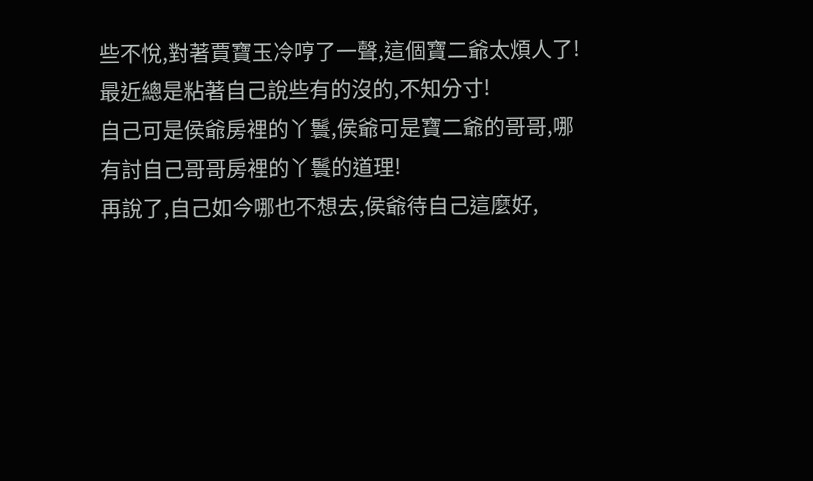些不悅,對著賈寶玉冷哼了一聲,這個寶二爺太煩人了!
最近總是粘著自己說些有的沒的,不知分寸!
自己可是侯爺房裡的丫鬟,侯爺可是寶二爺的哥哥,哪有討自己哥哥房裡的丫鬟的道理!
再說了,自己如今哪也不想去,侯爺待自己這麼好,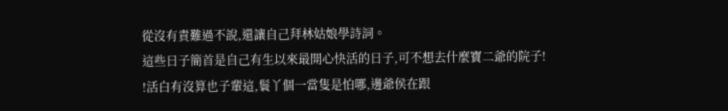從沒有責難過不說,還讓自己拜林姑娘學詩詞。
這些日子簡首是自己有生以來最開心快活的日子,可不想去什麼寶二爺的院子!
!活白有沒算也子輩這,鬟丫個一當隻是怕哪,邊爺侯在跟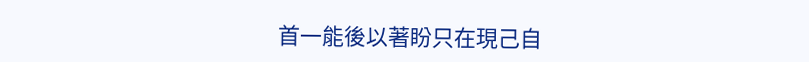首一能後以著盼只在現己自